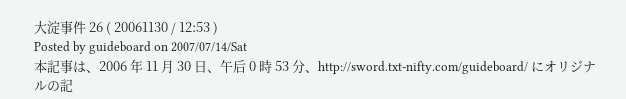大淀事件 26 ( 20061130 / 12:53 )
Posted by guideboard on 2007/07/14/Sat
本記事は、2006 年 11 月 30 日、午后 0 時 53 分、http://sword.txt-nifty.com/guideboard/ にオリジナルの記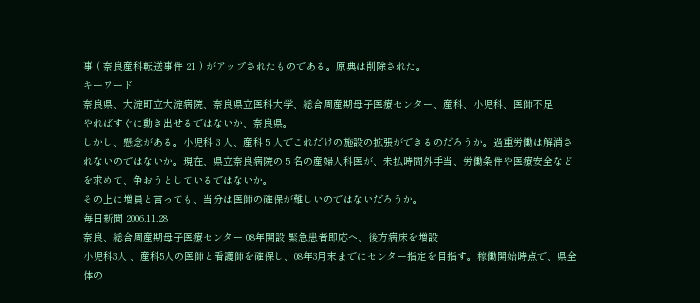事 ( 奈良産科転送事件 21 ) がアップされたものである。原典は削除された。
キーワード
奈良県、大淀町立大淀病院、奈良県立医科大学、総合周産期母子医療センター、産科、小児科、医師不足
やればすぐに動き出せるではないか、奈良県。
しかし、懸念がある。小児科 3 人、産科 5 人でこれだけの施設の拡張ができるのだろうか。過重労働は解消されないのではないか。現在、県立奈良病院の 5 名の産婦人科医が、未払時間外手当、労働条件や医療安全などを求めて、争おうとしているではないか。
その上に増員と言っても、当分は医師の確保が難しいのではないだろうか。
毎日新聞 2006.11.28
奈良、総合周産期母子医療センター 08年開設 緊急患者即応へ、後方病床を増設
小児科3人 、産科5人の医師と看護師を確保し、08年3月末までにセンター指定を目指す。稼働開始時点で、県全体の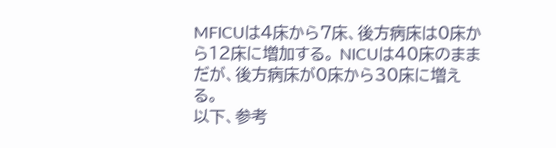MFICUは4床から7床、後方病床は0床から12床に増加する。 NICUは40床のままだが、後方病床が0床から30床に増える。
以下、参考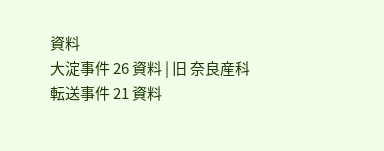資料
大淀事件 26 資料 | 旧 奈良産科転送事件 21 資料